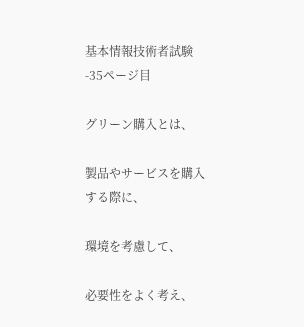基本情報技術者試験 -35ページ目

グリーン購入とは、

製品やサービスを購入する際に、

環境を考慮して、

必要性をよく考え、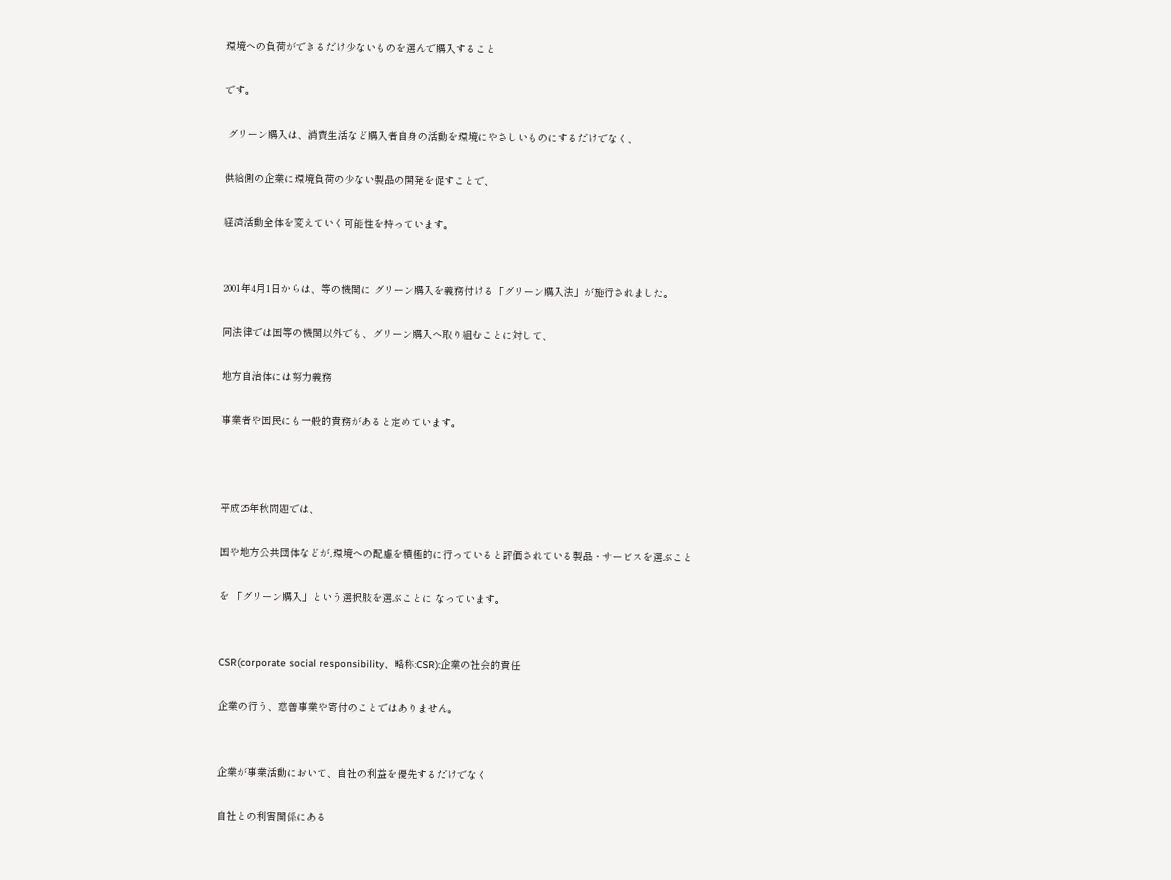環境への負荷ができるだけ少ないものを選んで購入すること

です。

 グリーン購入は、消費生活など購入者自身の活動を環境にやさしいものにするだけでなく、

供給側の企業に環境負荷の少ない製品の開発を促すことで、

経済活動全体を変えていく可能性を持っています。


2001年4月1日からは、等の機関に グリーン購入を義務付ける「グリーン購入法」が施行されました。

同法律では国等の機関以外でも、グリーン購入へ取り組むことに対して、

地方自治体には努力義務

事業者や国民にも一般的責務があると定めています。



平成25年秋問題では、

国や地方公共団体などが,環境への配慮を積極的に行っていると評価されている製品・サービスを選ぶこと

を 「グリーン購入」という選択肢を選ぶことに なっています。


CSR(corporate social responsibility、略称:CSR):企業の社会的責任

企業の行う、慈善事業や寄付のことではありません。


企業が事業活動において、自社の利益を優先するだけでなく

自社との利害関係にある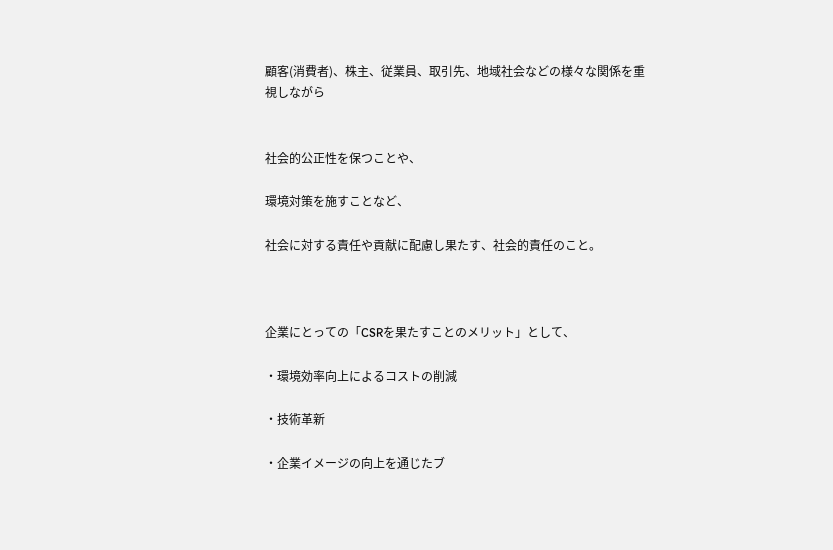顧客(消費者)、株主、従業員、取引先、地域社会などの様々な関係を重視しながら


社会的公正性を保つことや、

環境対策を施すことなど、

社会に対する責任や貢献に配慮し果たす、社会的責任のこと。



企業にとっての「CSRを果たすことのメリット」として、

・環境効率向上によるコストの削減

・技術革新

・企業イメージの向上を通じたブ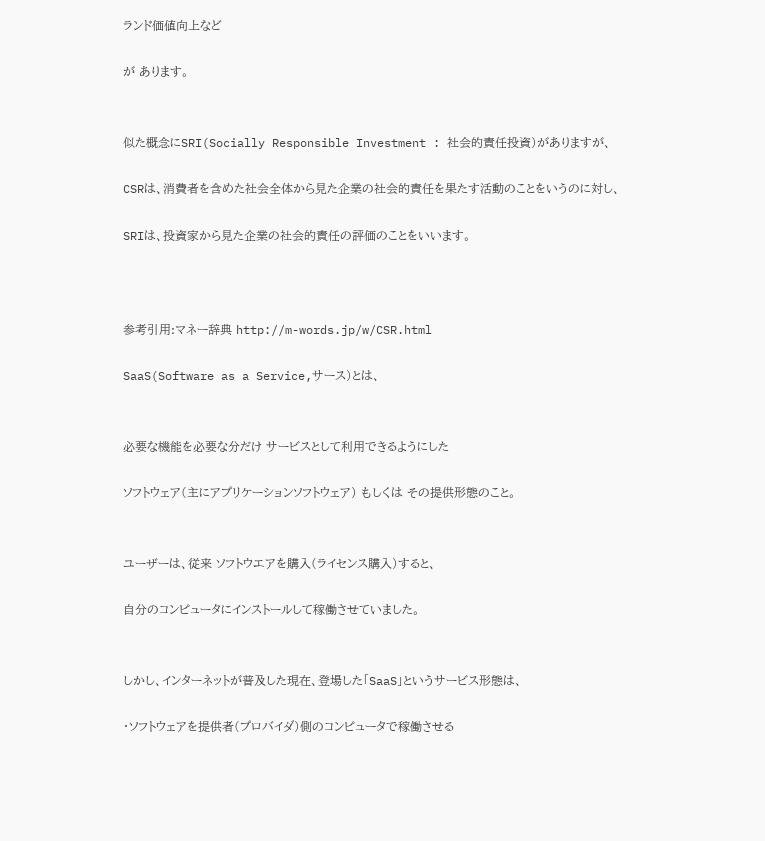ランド価値向上など

が あります。


似た概念にSRI(Socially Responsible Investment : 社会的責任投資)がありますが、

CSRは、消費者を含めた社会全体から見た企業の社会的責任を果たす活動のことをいうのに対し、

SRIは、投資家から見た企業の社会的責任の評価のことをいいます。



参考引用:マネー辞典 http://m-words.jp/w/CSR.html

SaaS(Software as a Service,サース)とは、


必要な機能を必要な分だけ サービスとして利用できるようにした

ソフトウェア(主にアプリケーションソフトウェア) もしくは その提供形態のこと。


ユーザーは、従来 ソフトウエアを購入(ライセンス購入)すると、

自分のコンピュータにインストールして稼働させていました。


しかし、インターネットが普及した現在、登場した「SaaS」というサービス形態は、

・ソフトウェアを提供者(プロバイダ)側のコンピュータで稼働させる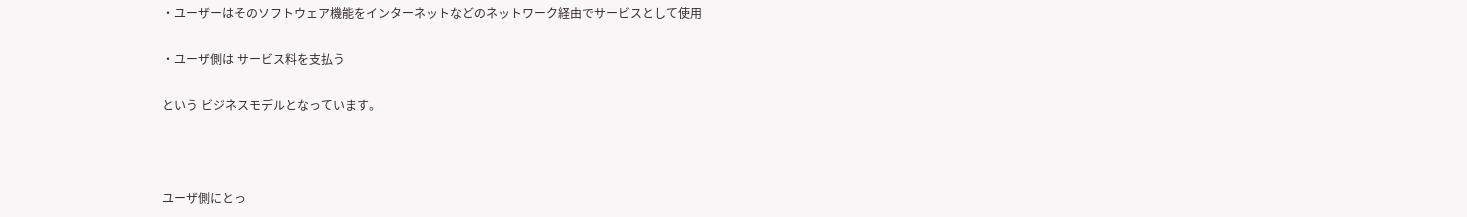・ユーザーはそのソフトウェア機能をインターネットなどのネットワーク経由でサービスとして使用

・ユーザ側は サービス料を支払う

という ビジネスモデルとなっています。



ユーザ側にとっ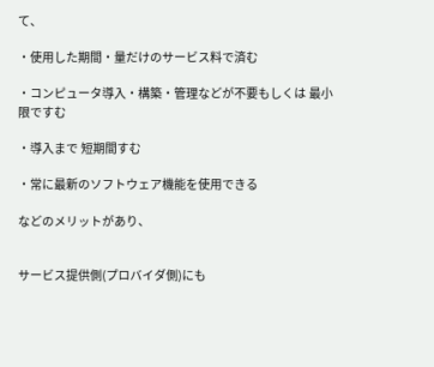て、

・使用した期間・量だけのサービス料で済む

・コンピュータ導入・構築・管理などが不要もしくは 最小限ですむ

・導入まで 短期間すむ

・常に最新のソフトウェア機能を使用できる

などのメリットがあり、


サービス提供側(プロバイダ側)にも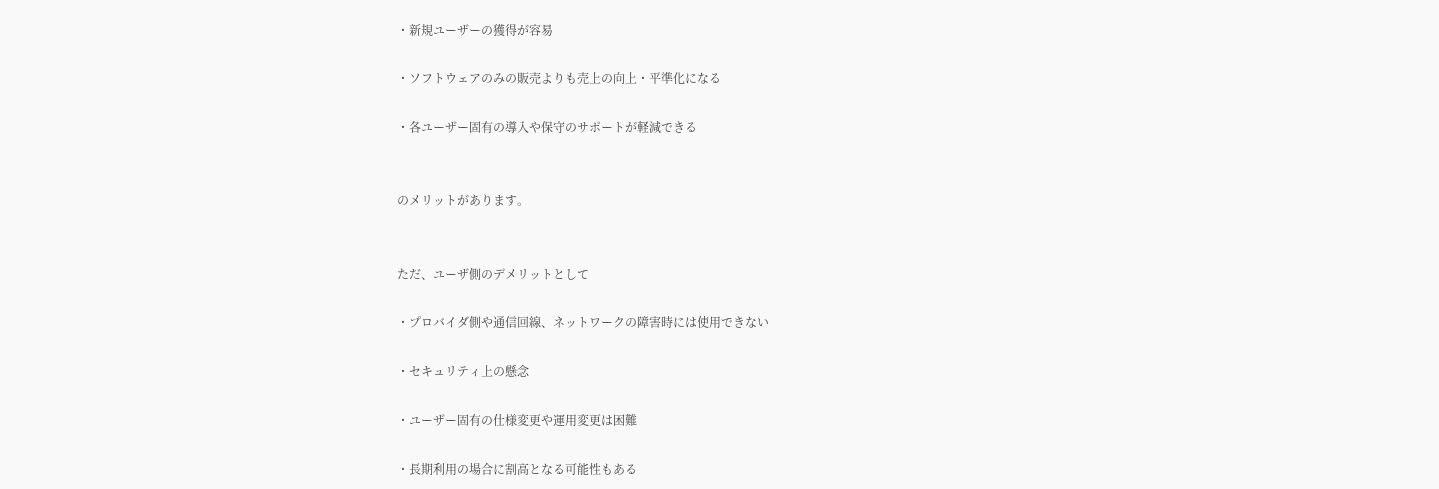・新規ユーザーの獲得が容易

・ソフトウェアのみの販売よりも売上の向上・平準化になる

・各ユーザー固有の導入や保守のサポートが軽減できる


のメリットがあります。


ただ、ユーザ側のデメリットとして

・プロバイダ側や通信回線、ネットワークの障害時には使用できない

・セキュリティ上の懸念

・ユーザー固有の仕様変更や運用変更は困難

・長期利用の場合に割高となる可能性もある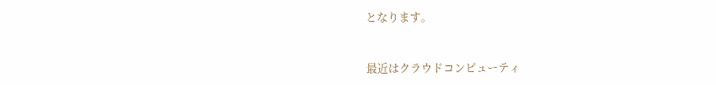となります。


最近はクラウドコンピューティ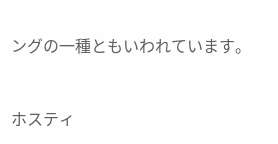ングの一種ともいわれています。


ホスティ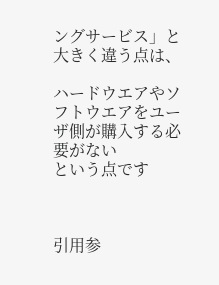ングサービス」と大きく違う点は、

ハードウエアやソフトウエアをユーザ側が購入する必要がない
という点です



引用参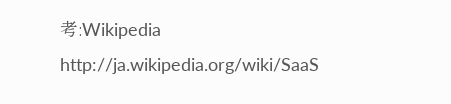考:Wikipedia http://ja.wikipedia.org/wiki/SaaS